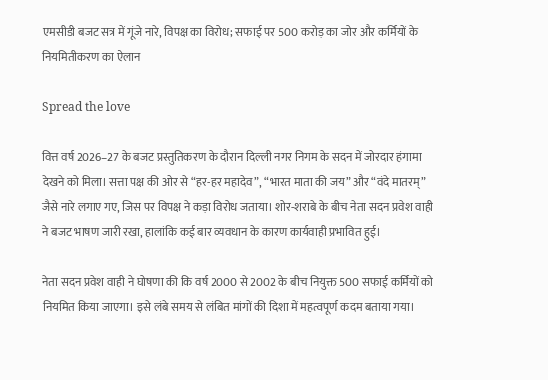एमसीडी बजट सत्र में गूंजे नारे, विपक्ष का विरोध; सफाई पर 500 करोड़ का जोर और कर्मियों के नियमितीकरण का ऐलान

Spread the love

वित्त वर्ष 2026–27 के बजट प्रस्तुतिकरण के दौरान दिल्ली नगर निगम के सदन में जोरदार हंगामा देखने को मिला। सत्ता पक्ष की ओर से “हर-हर महादेव”, “भारत माता की जय” और “वंदे मातरम्” जैसे नारे लगाए गए, जिस पर विपक्ष ने कड़ा विरोध जताया। शोर-शराबे के बीच नेता सदन प्रवेश वाही ने बजट भाषण जारी रखा, हालांकि कई बार व्यवधान के कारण कार्यवाही प्रभावित हुई।

नेता सदन प्रवेश वाही ने घोषणा की कि वर्ष 2000 से 2002 के बीच नियुक्त 500 सफाई कर्मियों को नियमित किया जाएगा। इसे लंबे समय से लंबित मांगों की दिशा में महत्वपूर्ण कदम बताया गया।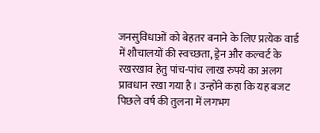जनसुविधाओं को बेहतर बनाने के लिए प्रत्येक वार्ड में शौचालयों की स्वच्छता, ड्रेन और कल्वर्ट के रखरखाव हेतु पांच-पांच लाख रुपये का अलग प्रावधान रखा गया है। उन्होंने कहा कि यह बजट पिछले वर्ष की तुलना में लगभग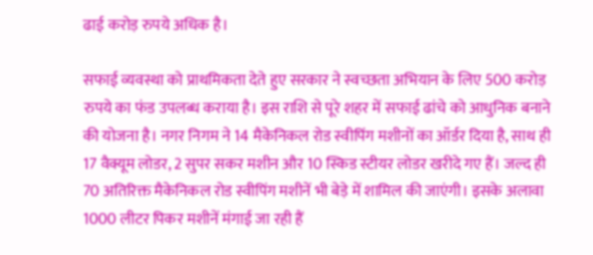ढाई करोड़ रुपये अधिक है।

सफाई व्यवस्था को प्राथमिकता देते हुए सरकार ने स्वच्छता अभियान के लिए 500 करोड़ रुपये का फंड उपलब्ध कराया है। इस राशि से पूरे शहर में सफाई ढांचे को आधुनिक बनाने की योजना है। नगर निगम ने 14 मैकेनिकल रोड स्वीपिंग मशीनों का ऑर्डर दिया है, साथ ही 17 वैक्यूम लोडर, 2 सुपर सकर मशीन और 10 स्किड स्टीयर लोडर खरीदे गए हैं। जल्द ही 70 अतिरिक्त मैकेनिकल रोड स्वीपिंग मशीनें भी बेड़े में शामिल की जाएंगी। इसके अलावा 1000 लीटर पिकर मशीनें मंगाई जा रही हैं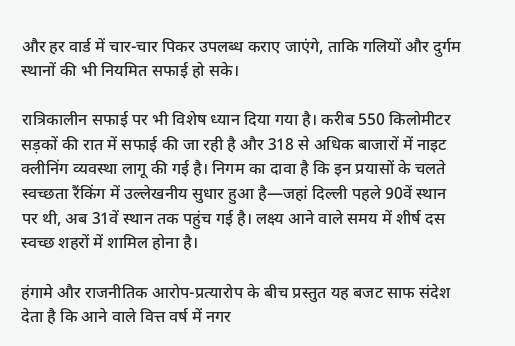और हर वार्ड में चार-चार पिकर उपलब्ध कराए जाएंगे, ताकि गलियों और दुर्गम स्थानों की भी नियमित सफाई हो सके।

रात्रिकालीन सफाई पर भी विशेष ध्यान दिया गया है। करीब 550 किलोमीटर सड़कों की रात में सफाई की जा रही है और 318 से अधिक बाजारों में नाइट क्लीनिंग व्यवस्था लागू की गई है। निगम का दावा है कि इन प्रयासों के चलते स्वच्छता रैंकिंग में उल्लेखनीय सुधार हुआ है—जहां दिल्ली पहले 90वें स्थान पर थी, अब 31वें स्थान तक पहुंच गई है। लक्ष्य आने वाले समय में शीर्ष दस स्वच्छ शहरों में शामिल होना है।

हंगामे और राजनीतिक आरोप-प्रत्यारोप के बीच प्रस्तुत यह बजट साफ संदेश देता है कि आने वाले वित्त वर्ष में नगर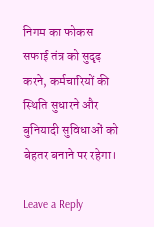निगम का फोकस सफाई तंत्र को सुदृढ़ करने, कर्मचारियों की स्थिति सुधारने और बुनियादी सुविधाओं को बेहतर बनाने पर रहेगा।

Leave a Reply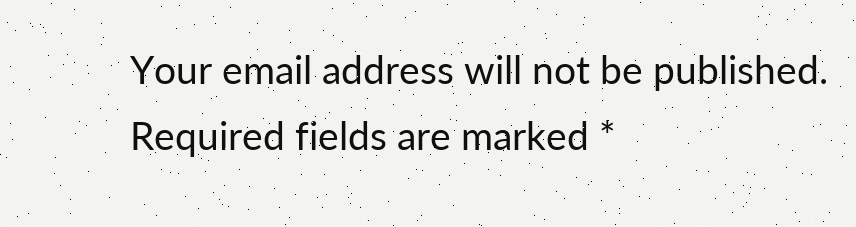Your email address will not be published. Required fields are marked *